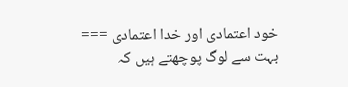خود اعتمادی اور خدا اعتمادی ===
بہت سے لوگ پوچھتے ہیں کہ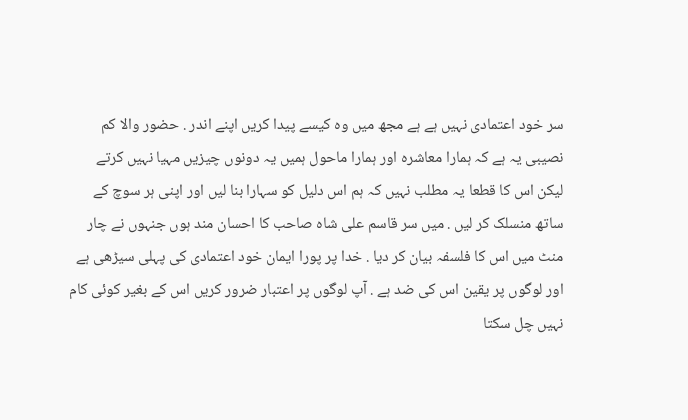سر خود اعتمادی نہیں ہے ہے مجھ میں وہ کیسے پیدا کریں اپنے اندر . حضور والا کم نصیبی یہ ہے کہ ہمارا معاشرہ اور ہمارا ماحول ہمیں یہ دونوں چیزیں مہیا نہیں کرتے لیکن اس کا قطعا یہ مطلب نہیں کہ ہم اس دلیل کو سہارا بنا لیں اور اپنی ہر سوچ کے ساتھ منسلک کر لیں . میں سر قاسم علی شاہ صاحب کا احسان مند ہوں جنہوں نے چار منٹ میں اس کا فلسفہ بیان کر دیا . خدا پر پورا ایمان خود اعتمادی کی پہلی سیڑھی ہے اور لوگوں پر یقین اس کی ضد ہے . آپ لوگوں پر اعتبار ضرور کریں اس کے بغیر کوئی کام نہیں چل سکتا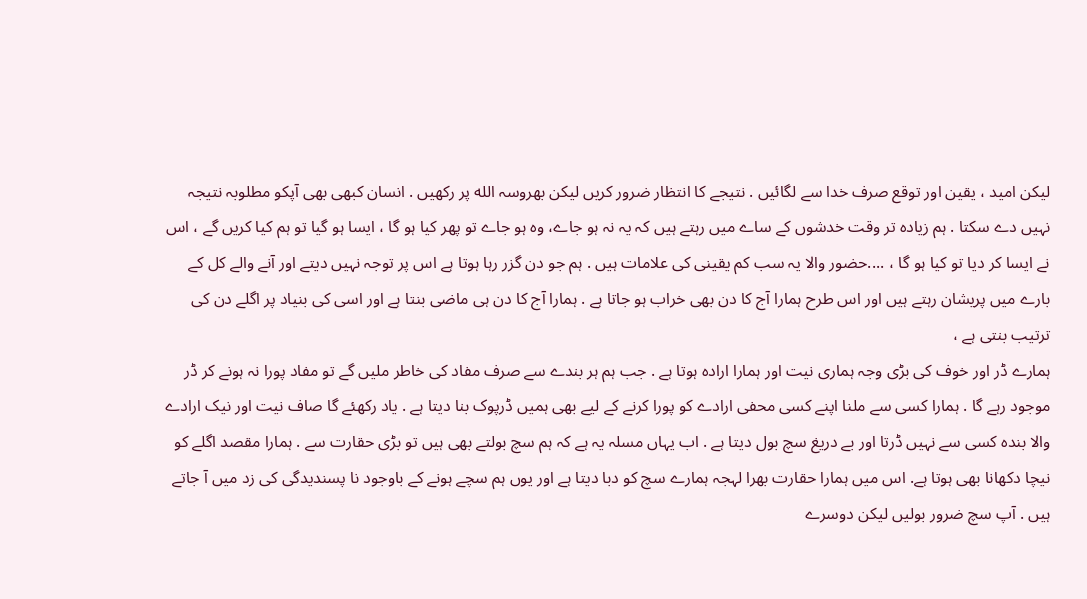لیکن امید ، یقین اور توقع صرف خدا سے لگائیں . نتیجے کا انتظار ضرور کریں لیکن بھروسہ الله پر رکھیں . انسان کبھی بھی آپکو مطلوبہ نتیجہ نہیں دے سکتا . ہم زیادہ تر وقت خدشوں کے ساے میں رہتے ہیں کہ یہ نہ ہو جاے، وہ ہو جاے تو پھر کیا ہو گا ، ایسا ہو گیا تو ہم کیا کریں گے ، اس نے ایسا کر دیا تو کیا ہو گا ، ....حضور والا یہ سب کم یقینی کی علامات ہیں . ہم جو دن گزر رہا ہوتا ہے اس پر توجہ نہیں دیتے اور آنے والے کل کے بارے میں پریشان رہتے ہیں اور اس طرح ہمارا آج کا دن بھی خراب ہو جاتا ہے . ہمارا آج کا دن ہی ماضی بنتا ہے اور اسی کی بنیاد پر اگلے دن کی ترتیب بنتی ہے ،
ہمارے ڈر اور خوف کی بڑی وجہ ہماری نیت اور ہمارا ارادہ ہوتا ہے . جب ہم ہر بندے سے صرف مفاد کی خاطر ملیں گے تو مفاد پورا نہ ہونے کر ڈر موجود رہے گا . ہمارا کسی سے ملنا اپنے کسی محفی ارادے کو پورا کرنے کے لیے بھی ہمیں ڈرپوک بنا دیتا ہے . یاد رکھئے گا صاف نیت اور نیک ارادے والا بندہ کسی سے نہیں ڈرتا اور بے دریغ سچ بول دیتا ہے . اب یہاں مسلہ یہ ہے کہ ہم سچ بولتے بھی ہیں تو بڑی حقارت سے . ہمارا مقصد اگلے کو نیچا دکھانا بھی ہوتا ہے. اس میں ہمارا حقارت بھرا لہجہ ہمارے سچ کو دبا دیتا ہے اور یوں ہم سچے ہونے کے باوجود نا پسندیدگی کی زد میں آ جاتے ہیں . آپ سچ ضرور بولیں لیکن دوسرے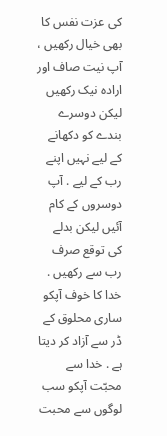کی عزت نفس کا بھی خیال رکھیں ، آپ نیت صاف اور ارادہ نیک رکھیں لیکن دوسرے بندے کو دکھانے کے لیے نہیں اپنے رب کے لیے . آپ دوسروں کے کام آئیں لیکن بدلے کی توقع صرف رب سے رکھیں . خدا کا خوف آپکو ساری محلوق کے ڈر سے آزاد کر دیتا ہے . خدا سے محبّت آپکو سب لوگوں سے محبت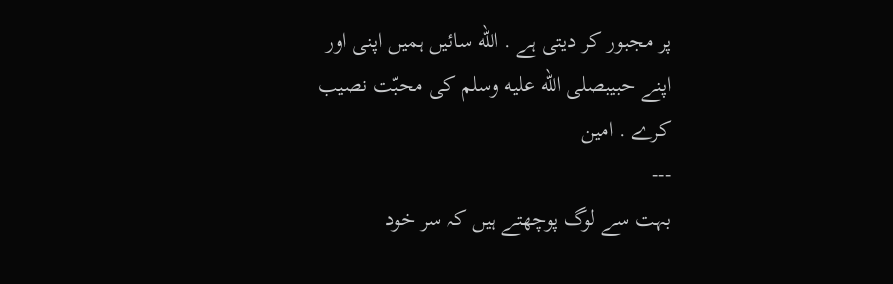پر مجبور کر دیتی ہے . الله سائیں ہمیں اپنی اور اپنے حبیبصلى الله عليه وسلم کی محبّت نصیب کرے . امین
---
بہت سے لوگ پوچھتے ہیں کہ سر خود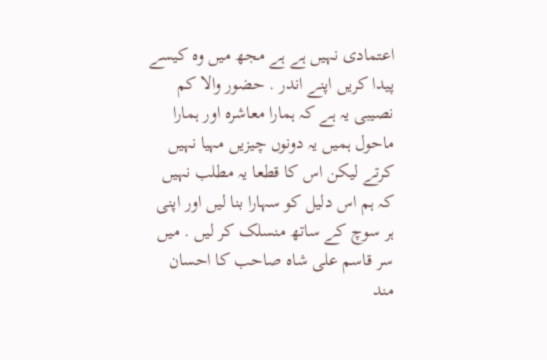اعتمادی نہیں ہے ہے مجھ میں وہ کیسے پیدا کریں اپنے اندر . حضور والا کم نصیبی یہ ہے کہ ہمارا معاشرہ اور ہمارا ماحول ہمیں یہ دونوں چیزیں مہیا نہیں کرتے لیکن اس کا قطعا یہ مطلب نہیں کہ ہم اس دلیل کو سہارا بنا لیں اور اپنی ہر سوچ کے ساتھ منسلک کر لیں . میں سر قاسم علی شاہ صاحب کا احسان مند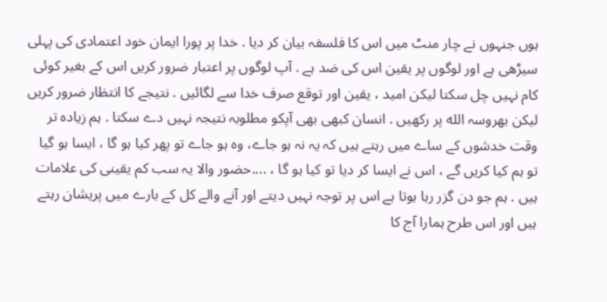ہوں جنہوں نے چار منٹ میں اس کا فلسفہ بیان کر دیا . خدا پر پورا ایمان خود اعتمادی کی پہلی سیڑھی ہے اور لوگوں پر یقین اس کی ضد ہے . آپ لوگوں پر اعتبار ضرور کریں اس کے بغیر کوئی کام نہیں چل سکتا لیکن امید ، یقین اور توقع صرف خدا سے لگائیں . نتیجے کا انتظار ضرور کریں لیکن بھروسہ الله پر رکھیں . انسان کبھی بھی آپکو مطلوبہ نتیجہ نہیں دے سکتا . ہم زیادہ تر وقت خدشوں کے ساے میں رہتے ہیں کہ یہ نہ ہو جاے، وہ ہو جاے تو پھر کیا ہو گا ، ایسا ہو گیا تو ہم کیا کریں گے ، اس نے ایسا کر دیا تو کیا ہو گا ، ....حضور والا یہ سب کم یقینی کی علامات ہیں . ہم جو دن گزر رہا ہوتا ہے اس پر توجہ نہیں دیتے اور آنے والے کل کے بارے میں پریشان رہتے ہیں اور اس طرح ہمارا آج کا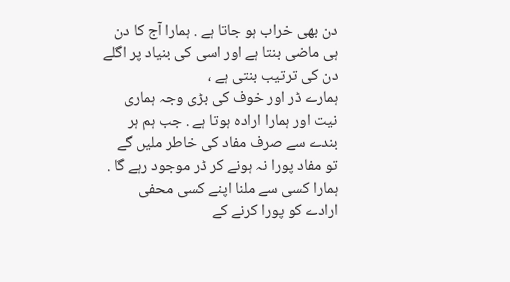دن بھی خراب ہو جاتا ہے . ہمارا آج کا دن ہی ماضی بنتا ہے اور اسی کی بنیاد پر اگلے دن کی ترتیب بنتی ہے ،
ہمارے ڈر اور خوف کی بڑی وجہ ہماری نیت اور ہمارا ارادہ ہوتا ہے . جب ہم ہر بندے سے صرف مفاد کی خاطر ملیں گے تو مفاد پورا نہ ہونے کر ڈر موجود رہے گا . ہمارا کسی سے ملنا اپنے کسی محفی ارادے کو پورا کرنے کے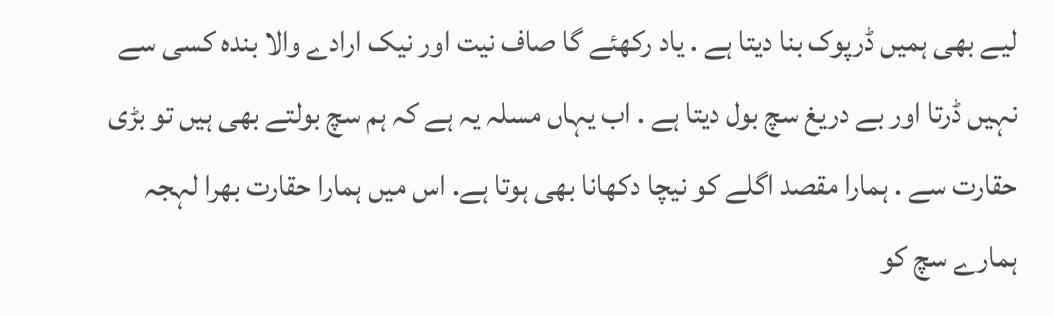لیے بھی ہمیں ڈرپوک بنا دیتا ہے . یاد رکھئے گا صاف نیت اور نیک ارادے والا بندہ کسی سے نہیں ڈرتا اور بے دریغ سچ بول دیتا ہے . اب یہاں مسلہ یہ ہے کہ ہم سچ بولتے بھی ہیں تو بڑی حقارت سے . ہمارا مقصد اگلے کو نیچا دکھانا بھی ہوتا ہے. اس میں ہمارا حقارت بھرا لہجہ ہمارے سچ کو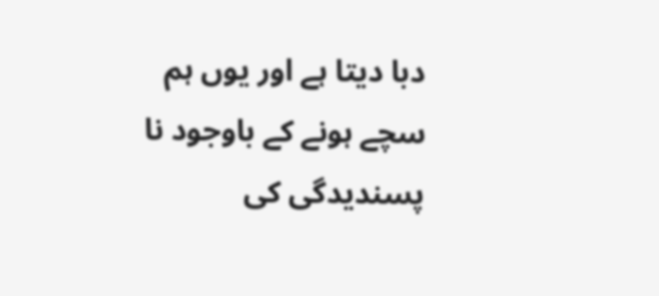دبا دیتا ہے اور یوں ہم سچے ہونے کے باوجود نا پسندیدگی کی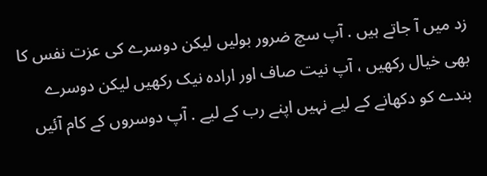زد میں آ جاتے ہیں . آپ سچ ضرور بولیں لیکن دوسرے کی عزت نفس کا بھی خیال رکھیں ، آپ نیت صاف اور ارادہ نیک رکھیں لیکن دوسرے بندے کو دکھانے کے لیے نہیں اپنے رب کے لیے . آپ دوسروں کے کام آئیں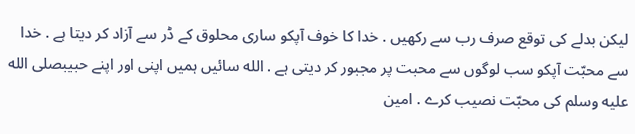لیکن بدلے کی توقع صرف رب سے رکھیں . خدا کا خوف آپکو ساری محلوق کے ڈر سے آزاد کر دیتا ہے . خدا سے محبّت آپکو سب لوگوں سے محبت پر مجبور کر دیتی ہے . الله سائیں ہمیں اپنی اور اپنے حبیبصلى الله عليه وسلم کی محبّت نصیب کرے . امین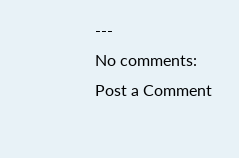---
No comments:
Post a Comment